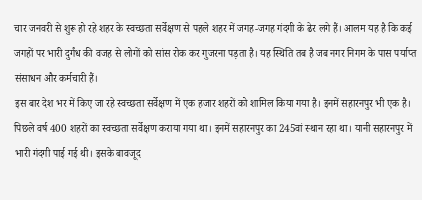चार जनवरी से शुरू हो रहे शहर के स्वच्छता सर्वेक्षण से पहले शहर में जगह-जगह गंदगी के ढेर लगे हैं। आलम यह है कि कई जगहों पर भारी दुर्गंध की वजह से लोगों को सांस रोक कर गुजरना पड़ता है। यह स्थिति तब है जब नगर निगम के पास पर्याप्त संसाधन और कर्मचारी हैं।
इस बार देश भर में किए जा रहे स्वच्छता सर्वेक्षण में एक हजार शहरों को शामिल किया गया है। इनमें सहारनपुर भी एक है। पिछले वर्ष 400 शहरों का स्वच्छता सर्वेक्षण कराया गया था। इनमें सहारनपुर का 245वां स्थान रहा था। यानी सहारनपुर में भारी गंदगी पाई गई थी। इसके बावजूद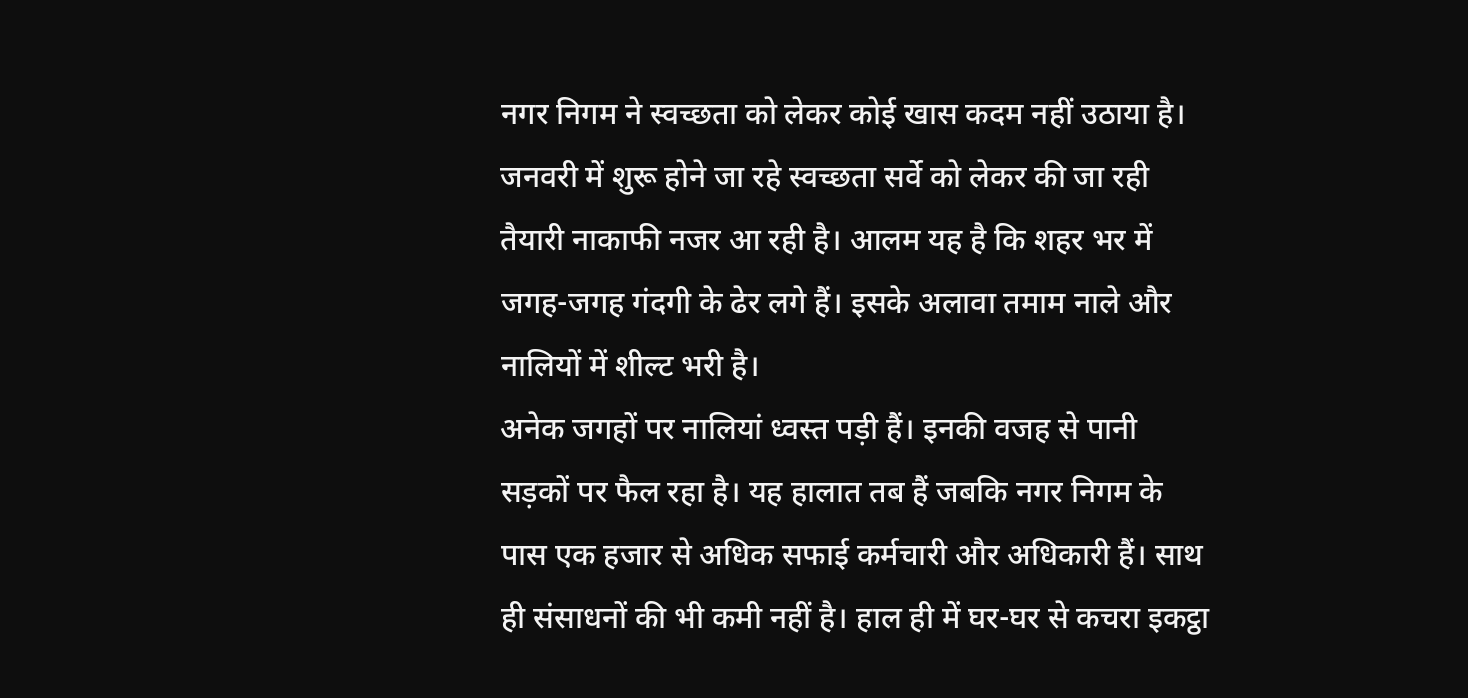नगर निगम ने स्वच्छता को लेकर कोई खास कदम नहीं उठाया है।
जनवरी में शुरू होने जा रहे स्वच्छता सर्वे को लेकर की जा रही तैयारी नाकाफी नजर आ रही है। आलम यह है कि शहर भर में जगह-जगह गंदगी के ढेर लगे हैं। इसके अलावा तमाम नाले और नालियों में शील्ट भरी है।
अनेक जगहों पर नालियां ध्वस्त पड़ी हैं। इनकी वजह से पानी सड़कों पर फैल रहा है। यह हालात तब हैं जबकि नगर निगम के पास एक हजार से अधिक सफाई कर्मचारी और अधिकारी हैं। साथ ही संसाधनों की भी कमी नहीं है। हाल ही में घर-घर से कचरा इकट्ठा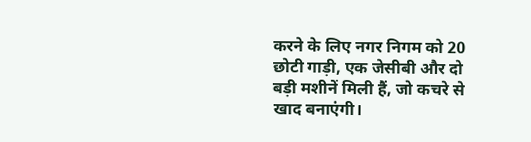करने के लिए नगर निगम को 20 छोटी गाड़ी, एक जेसीबी और दो बड़ी मशीनें मिली हैं, जो कचरे से खाद बनाएंगी।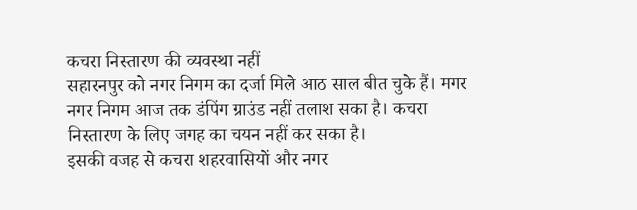कचरा निस्तारण की व्यवस्था नहीं
सहारनपुर को नगर निगम का दर्जा मिले आठ साल बीत चुके हैं। मगर नगर निगम आज तक डंपिंग ग्राउंड नहीं तलाश सका है। कचरा निस्तारण के लिए जगह का चयन नहीं कर सका है।
इसकी वजह से कचरा शहरवासियों और नगर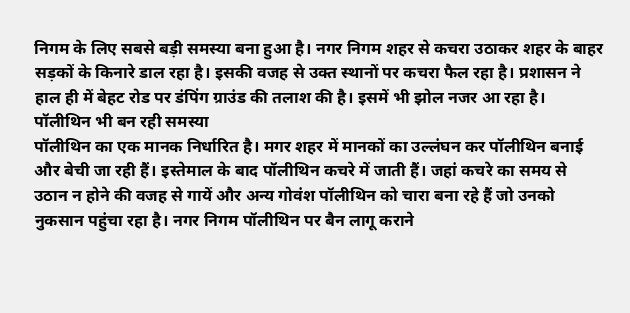निगम के लिए सबसे बड़ी समस्या बना हुआ है। नगर निगम शहर से कचरा उठाकर शहर के बाहर सड़कों के किनारे डाल रहा है। इसकी वजह से उक्त स्थानों पर कचरा फैल रहा है। प्रशासन ने हाल ही में बेहट रोड पर डंपिंग ग्राउंड की तलाश की है। इसमें भी झोल नजर आ रहा है।
पॉलीथिन भी बन रही समस्या
पॉलीथिन का एक मानक निर्धारित है। मगर शहर में मानकों का उल्लंघन कर पॉलीथिन बनाई और बेची जा रही हैं। इस्तेमाल के बाद पॉलीथिन कचरे में जाती हैं। जहां कचरे का समय से उठान न होने की वजह से गायें और अन्य गोवंश पॉलीथिन को चारा बना रहे हैं जो उनको नुकसान पहुंचा रहा है। नगर निगम पॉलीथिन पर बैन लागू कराने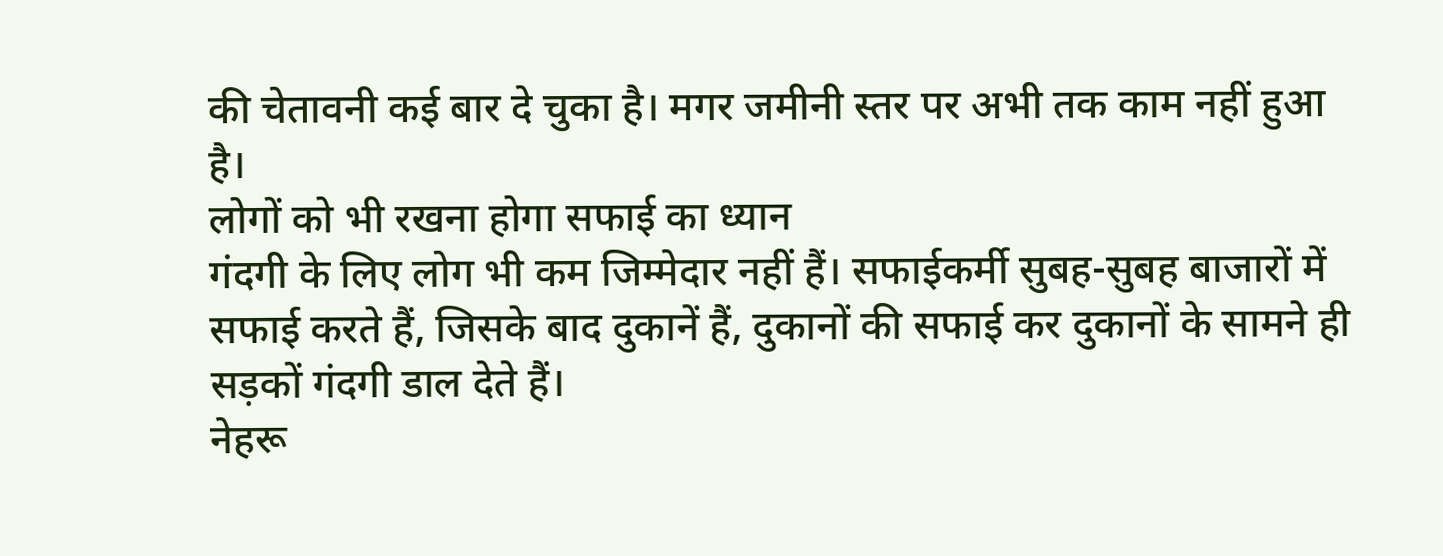की चेतावनी कई बार दे चुका है। मगर जमीनी स्तर पर अभी तक काम नहीं हुआ है।
लोगों को भी रखना होगा सफाई का ध्यान
गंदगी के लिए लोग भी कम जिम्मेदार नहीं हैं। सफाईकर्मी सुबह-सुबह बाजारों में सफाई करते हैं, जिसके बाद दुकानें हैं, दुकानों की सफाई कर दुकानों के सामने ही सड़कों गंदगी डाल देते हैं।
नेहरू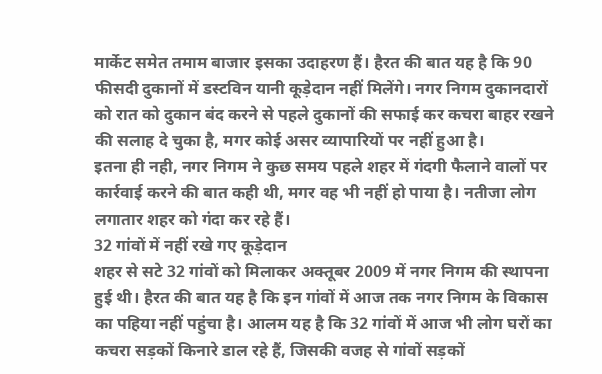मार्केट समेत तमाम बाजार इसका उदाहरण हैं। हैरत की बात यह है कि 90 फीसदी दुकानों में डस्टविन यानी कूड़ेदान नहीं मिलेंगे। नगर निगम दुकानदारों को रात को दुकान बंद करने से पहले दुकानों की सफाई कर कचरा बाहर रखने की सलाह दे चुका है, मगर कोई असर व्यापारियों पर नहीं हुआ है।
इतना ही नही, नगर निगम ने कुछ समय पहले शहर में गंदगी फैलाने वालों पर कार्रवाई करने की बात कही थी, मगर वह भी नहीं हो पाया है। नतीजा लोग लगातार शहर को गंदा कर रहे हैं।
32 गांवों में नहीं रखे गए कूड़ेदान
शहर से सटे 32 गांवों को मिलाकर अक्तूबर 2009 में नगर निगम की स्थापना हुई थी। हैरत की बात यह है कि इन गांवों में आज तक नगर निगम के विकास का पहिया नहीं पहुंचा है। आलम यह है कि 32 गांवों में आज भी लोग घरों का कचरा सड़कों किनारे डाल रहे हैं, जिसकी वजह से गांवों सड़कों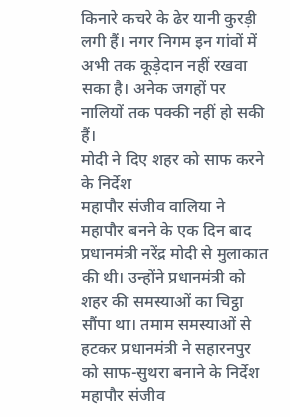किनारे कचरे के ढेर यानी कुरड़ी लगी हैं। नगर निगम इन गांवों में अभी तक कूड़ेदान नहीं रखवा सका है। अनेक जगहों पर नालियों तक पक्की नहीं हो सकी हैं।
मोदी ने दिए शहर को साफ करने के निर्देश
महापौर संजीव वालिया ने महापौर बनने के एक दिन बाद प्रधानमंत्री नरेंद्र मोदी से मुलाकात की थी। उन्होंने प्रधानमंत्री को शहर की समस्याओं का चिट्ठा सौंपा था। तमाम समस्याओं से हटकर प्रधानमंत्री ने सहारनपुर को साफ-सुथरा बनाने के निर्देश महापौर संजीव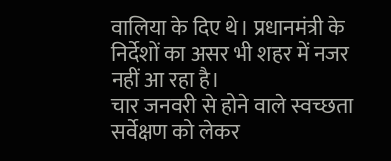वालिया के दिए थे। प्रधानमंत्री के निर्देशों का असर भी शहर में नजर नहीं आ रहा है।
चार जनवरी से होने वाले स्वच्छता सर्वेक्षण को लेकर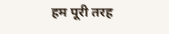हम पूरी तरह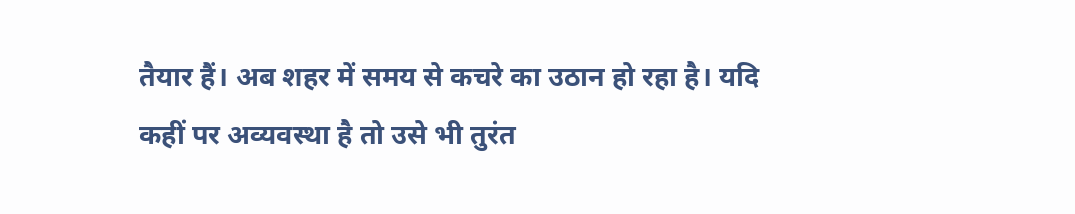तैयार हैं। अब शहर में समय से कचरे का उठान हो रहा है। यदि कहीं पर अव्यवस्था है तो उसे भी तुरंत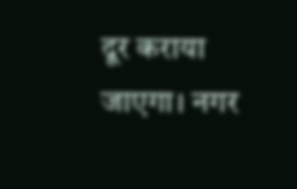दूर कराया जाएगा। नगर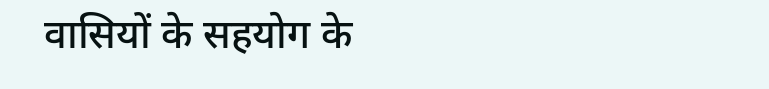वासियों के सहयोग के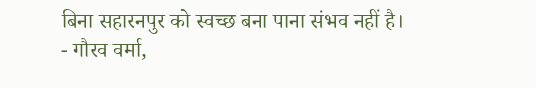बिना सहारनपुर को स्वच्छ बना पाना संभव नहीं है।
- गौरव वर्मा,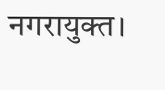नगरायुक्त।